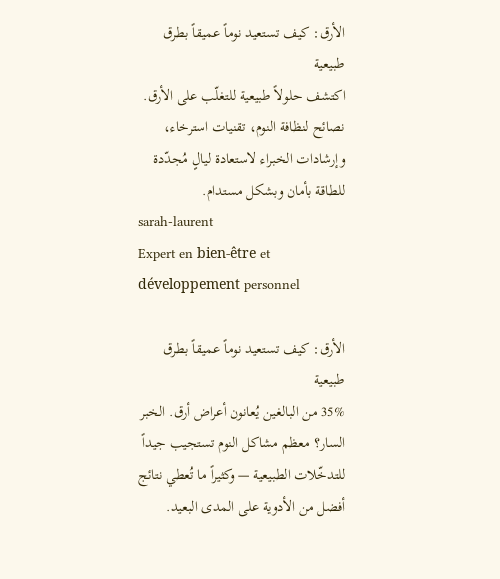الأرق: كيف تستعيد نوماً عميقاً بطرق طبيعية
اكتشف حلولاً طبيعية للتغلّب على الأرق. نصائح لنظافة النوم، تقنيات استرخاء، وإرشادات الخبراء لاستعادة ليالٍ مُجدّدة للطاقة بأمان وبشكل مستدام.
sarah-laurent
Expert en bien-être et développement personnel

الأرق: كيف تستعيد نوماً عميقاً بطرق طبيعية
35% من البالغين يُعانون أعراض أرق. الخبر السار؟ معظم مشاكل النوم تستجيب جيداً للتدخّلات الطبيعية — وكثيراً ما تُعطي نتائج أفضل من الأدوية على المدى البعيد.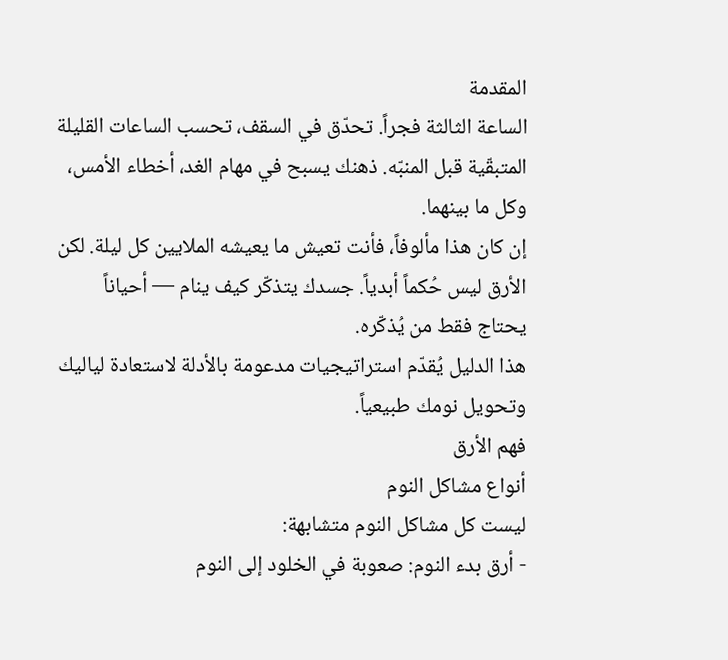المقدمة
الساعة الثالثة فجراً. تحدّق في السقف، تحسب الساعات القليلة المتبقّية قبل المنبّه. ذهنك يسبح في مهام الغد، أخطاء الأمس، وكل ما بينهما.
إن كان هذا مألوفاً، فأنت تعيش ما يعيشه الملايين كل ليلة. لكن الأرق ليس حُكماً أبدياً. جسدك يتذكّر كيف ينام — أحياناً يحتاج فقط من يُذكّره.
هذا الدليل يُقدّم استراتيجيات مدعومة بالأدلة لاستعادة لياليك وتحويل نومك طبيعياً.
فهم الأرق
أنواع مشاكل النوم
ليست كل مشاكل النوم متشابهة:
- أرق بدء النوم: صعوبة في الخلود إلى النوم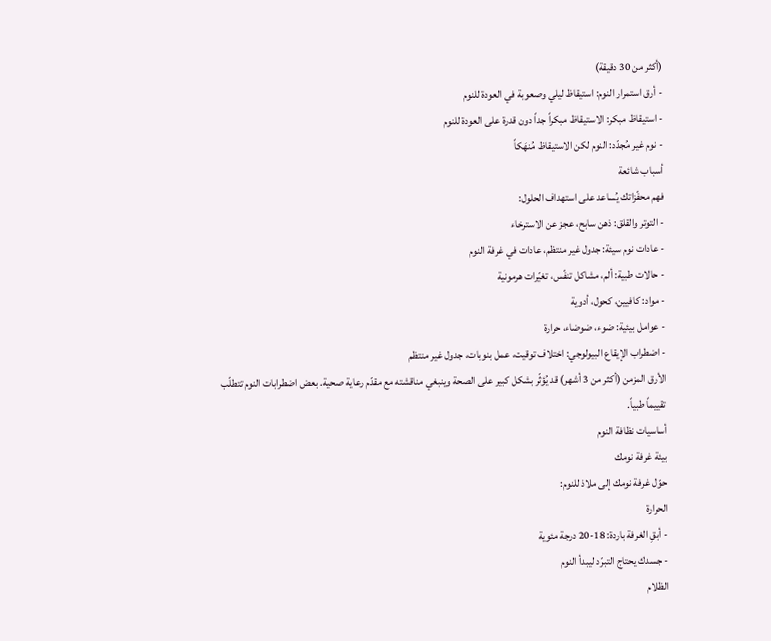(أكثر من 30 دقيقة)
- أرق استمرار النوم: استيقاظ ليلي وصعوبة في العودة للنوم
- استيقاظ مبكر: الاستيقاظ مبكراً جداً دون قدرة على العودة للنوم
- نوم غير مُجدّد: النوم لكن الاستيقاظ مُنهَكاً
أسباب شائعة
فهم محفّزاتك يُساعد على استهداف الحلول:
- التوتر والقلق: ذهن سابح، عجز عن الاسترخاء
- عادات نوم سيئة: جدول غير منتظم، عادات في غرفة النوم
- حالات طبية: ألم، مشاكل تنفّس، تغيّرات هرمونية
- مواد: كافيين، كحول، أدوية
- عوامل بيئية: ضوء، ضوضاء، حرارة
- اضطراب الإيقاع البيولوجي: اختلاف توقيت، عمل بنوبات، جدول غير منتظم
الأرق المزمن (أكثر من 3 أشهر) قد يُؤثّر بشكل كبير على الصحة وينبغي مناقشته مع مقدّم رعاية صحية. بعض اضطرابات النوم تتطلّب تقييماً طبياً.
أساسيات نظافة النوم
بيئة غرفة نومك
حوّل غرفة نومك إلى ملاذ للنوم:
الحرارة
- أبقِ الغرفة باردة: 18-20 درجة مئوية
- جسدك يحتاج التبرّد ليبدأ النوم
الظلام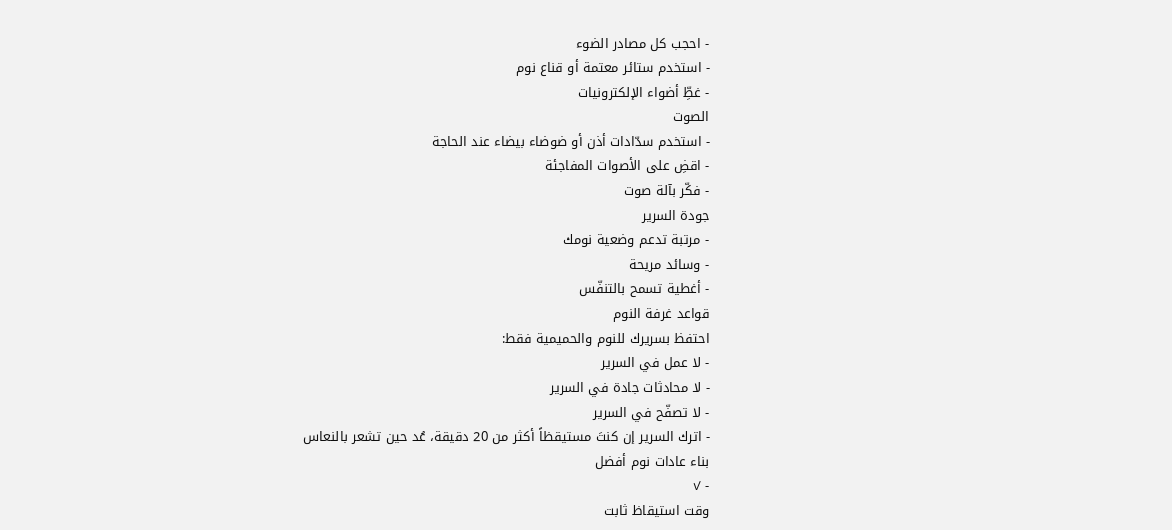- احجب كل مصادر الضوء
- استخدم ستائر معتمة أو قناع نوم
- غطِّ أضواء الإلكترونيات
الصوت
- استخدم سدّادات أذن أو ضوضاء بيضاء عند الحاجة
- اقضِ على الأصوات المفاجئة
- فكّر بآلة صوت
جودة السرير
- مرتبة تدعم وضعية نومك
- وسائد مريحة
- أغطية تسمح بالتنفّس
قواعد غرفة النوم
احتفظ بسريرك للنوم والحميمية فقط:
- لا عمل في السرير
- لا محادثات جادة في السرير
- لا تصفّح في السرير
- اترك السرير إن كنتَ مستيقظاً أكثر من 20 دقيقة، عُد حين تشعر بالنعاس
بناء عادات نوم أفضل
- ✓
وقت استيقاظ ثابت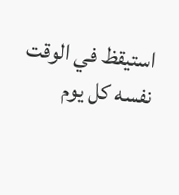استيقظ في الوقت نفسه كل يوم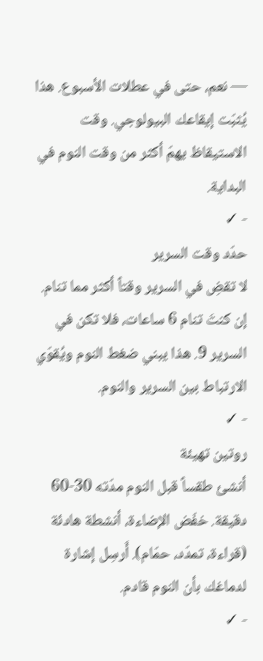— نعم، حتى في عطلات الأسبوع. هذا يُثبّت إيقاعك البيولوجي. وقت الاستيقاظ يهمّ أكثر من وقت النوم في البداية.
- ✓
حدّد وقت السرير
لا تقضِ في السرير وقتاً أكثر مما تنام. إن كنتَ تنام 6 ساعات، فلا تكن في السرير 9. هذا يبني ضغط النوم ويُقوّي الارتباط بين السرير والنوم.
- ✓
روتين تهيئة
أنشئ طقساً قبل النوم مدّته 30-60 دقيقة. خفّض الإضاءة، أنشطة هادئة (قراءة، تمدّد، حمّام). أَرسِل إشارة لدماغك بأن النوم قادم.
- ✓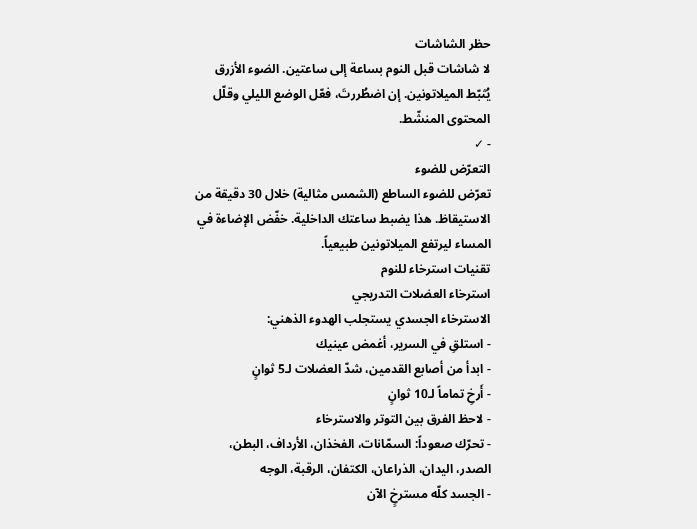حظر الشاشات
لا شاشات قبل النوم بساعة إلى ساعتين. الضوء الأزرق يُثبّط الميلاتونين. إن اضطُررتَ، فعّل الوضع الليلي وقلّل المحتوى المنشّط.
- ✓
التعرّض للضوء
تعرّض للضوء الساطع (الشمس مثالية) خلال 30 دقيقة من الاستيقاظ. هذا يضبط ساعتك الداخلية. خفّض الإضاءة في المساء ليرتفع الميلاتونين طبيعياً.
تقنيات استرخاء للنوم
استرخاء العضلات التدريجي
الاسترخاء الجسدي يستجلب الهدوء الذهني:
- استلقِ في السرير، أغمض عينيك
- ابدأ من أصابع القدمين، شدّ العضلات لـ5 ثوانٍ
- أَرخِ تماماً لـ10 ثوانٍ
- لاحظ الفرق بين التوتر والاسترخاء
- تحرّك صعوداً: السمّانات، الفخذان، الأرداف، البطن، الصدر، اليدان، الذراعان، الكتفان، الرقبة، الوجه
- الجسد كلّه مسترخٍ الآن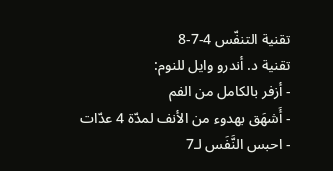تقنية التنفّس 4-7-8
تقنية د. أندرو وايل للنوم:
- أزفر بالكامل من الفم
- أَشهَق بهدوء من الأنف لمدّة 4 عدّات
- احبس النَّفَس لـ7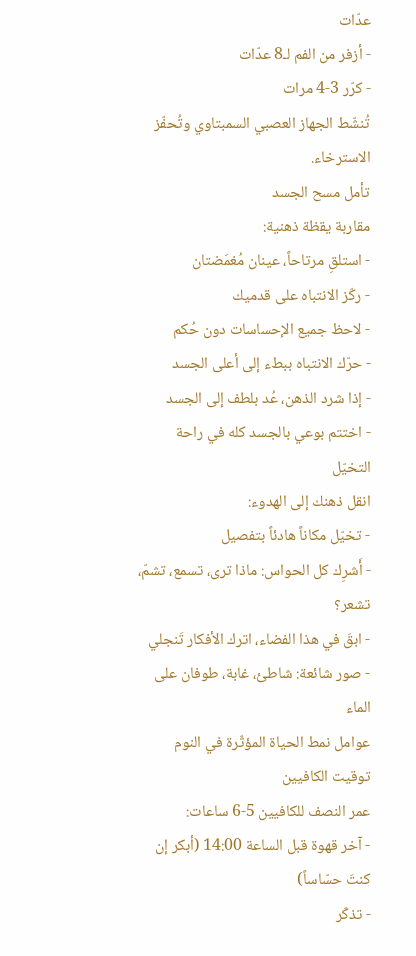عدّات
- أزفر من الفم لـ8 عدّات
- كرّر 3-4 مرات
تُنشّط الجهاز العصبي السمبتاوي وتُحفّز الاسترخاء.
تأمل مسح الجسد
مقاربة يقظة ذهنية:
- استلقِ مرتاحاً، عينان مُغمَضتان
- ركّز الانتباه على قدميك
- لاحظ جميع الإحساسات دون حُكم
- حرّك الانتباه ببطء إلى أعلى الجسد
- إذا شرد الذهن، عُد بلطف إلى الجسد
- اختتم بوعي بالجسد كله في راحة
التخيّل
انقل ذهنك إلى الهدوء:
- تخيّل مكاناً هادئاً بتفصيل
- أَشرِك كل الحواس: ماذا ترى، تسمع، تشمّ، تشعر؟
- ابقَ في هذا الفضاء، اترك الأفكار تَنجلي
- صور شائعة: شاطئ، غابة، طوفان على الماء
عوامل نمط الحياة المؤثّرة في النوم
توقيت الكافيين
عمر النصف للكافيين 5-6 ساعات:
- آخر قهوة قبل الساعة 14:00 (أبكر إن كنتَ حسّاساً)
- تذكّر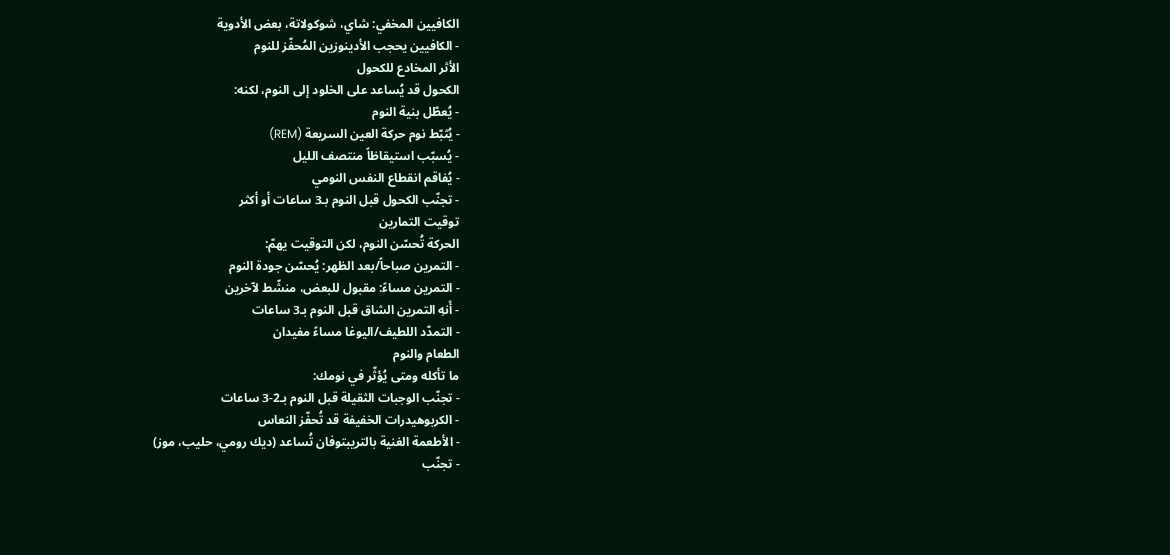الكافيين المخفي: شاي، شوكولاتة، بعض الأدوية
- الكافيين يحجب الأدينوزين المُحفّز للنوم
الأثر المخادع للكحول
الكحول قد يُساعد على الخلود إلى النوم، لكنه:
- يُعطّل بنية النوم
- يُثبّط نوم حركة العين السريعة (REM)
- يُسبّب استيقاظاً منتصف الليل
- يُفاقم انقطاع النفس النومي
- تجنّب الكحول قبل النوم بـ3 ساعات أو أكثر
توقيت التمارين
الحركة تُحسّن النوم، لكن التوقيت يهمّ:
- التمرين صباحاً/بعد الظهر: يُحسّن جودة النوم
- التمرين مساءً: مقبول للبعض، منشّط لآخرين
- أَنهِ التمرين الشاق قبل النوم بـ3 ساعات
- التمدّد اللطيف/اليوغا مساءً مفيدان
الطعام والنوم
ما تأكله ومتى يُؤثّر في نومك:
- تجنّب الوجبات الثقيلة قبل النوم بـ2-3 ساعات
- الكربوهيدرات الخفيفة قد تُحفّز النعاس
- الأطعمة الغنية بالتريبتوفان تُساعد (ديك رومي، حليب، موز)
- تجنّب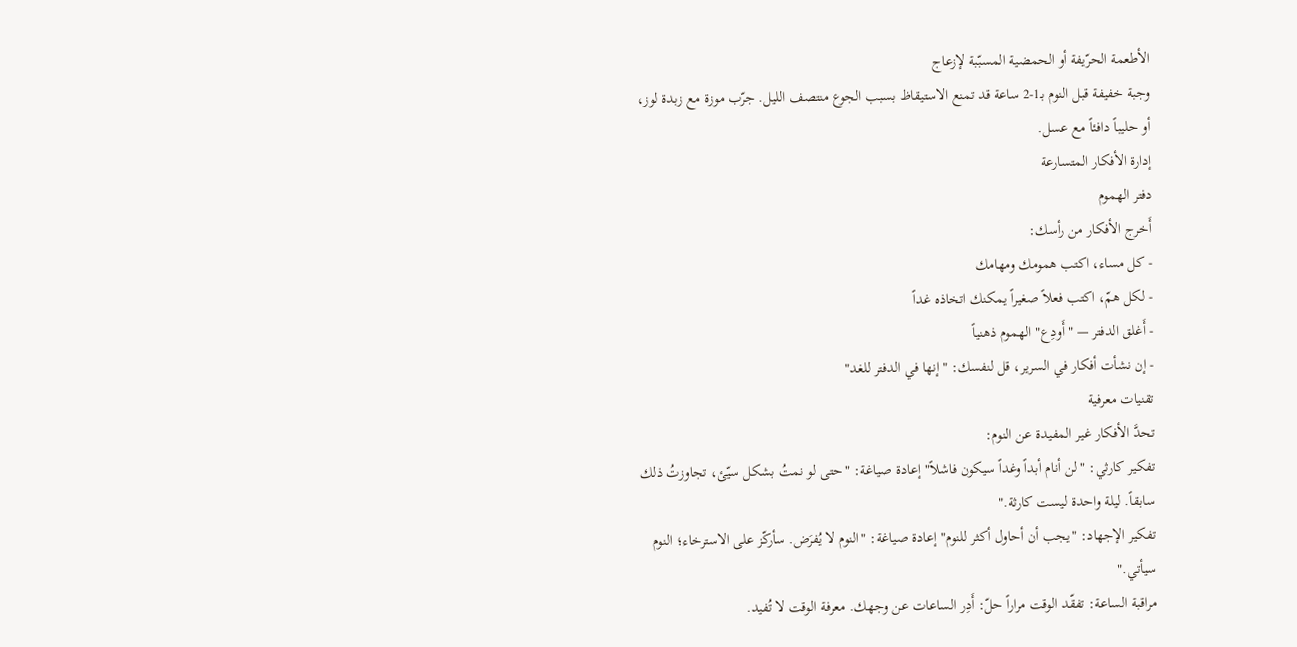الأطعمة الحرّيفة أو الحمضية المسبّبة لإزعاج
وجبة خفيفة قبل النوم بـ1-2 ساعة قد تمنع الاستيقاظ بسبب الجوع منتصف الليل. جرّب موزة مع زبدة لوز، أو حليباً دافئاً مع عسل.
إدارة الأفكار المتسارعة
دفتر الهموم
أَخرج الأفكار من رأسك:
- كل مساء، اكتب همومك ومهامك
- لكل همّ، اكتب فعلاً صغيراً يمكنك اتخاذه غداً
- أَغلق الدفتر — "أَودِع" الهموم ذهنياً
- إن نشأت أفكار في السرير، قل لنفسك: "إنها في الدفتر للغد"
تقنيات معرفية
تحدَّ الأفكار غير المفيدة عن النوم:
تفكير كارثي: "لن أنام أبداً وغداً سيكون فاشلاً" إعادة صياغة: "حتى لو نمتُ بشكل سيّئ، تجاوزتُ ذلك سابقاً. ليلة واحدة ليست كارثة."
تفكير الإجهاد: "يجب أن أحاول أكثر للنوم" إعادة صياغة: "النوم لا يُفرَض. سأركّز على الاسترخاء؛ النوم سيأتي."
مراقبة الساعة: تفقّد الوقت مراراً حلّ: أَدِر الساعات عن وجهك. معرفة الوقت لا تُفيد.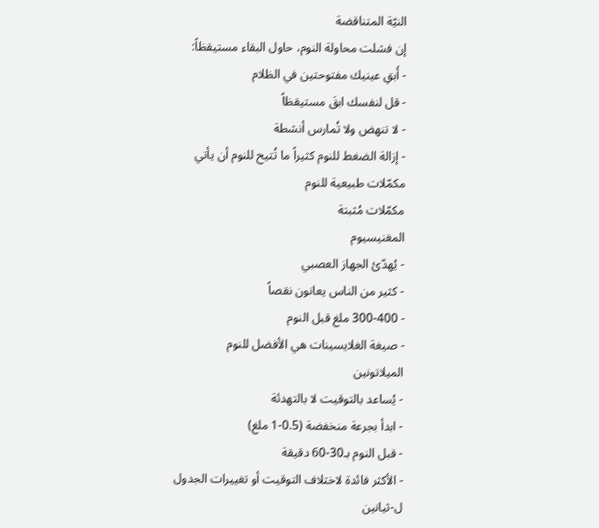النيّة المتناقضة
إن فشلت محاولة النوم، حاول البقاء مستيقظاً:
- أَبقِ عينيك مفتوحتين في الظلام
- قل لنفسك ابقَ مستيقظاً
- لا تنهض ولا تُمارس أنشطة
- إزالة الضغط للنوم كثيراً ما تُتيح للنوم أن يأتي
مكمّلات طبيعية للنوم
مكمّلات مُثبتة
المغنيسيوم
- يُهدّئ الجهاز العصبي
- كثير من الناس يعانون نقصاً
- 300-400 ملغ قبل النوم
- صيغة الغلايسينات هي الأفضل للنوم
الميلاتونين
- يُساعد بالتوقيت لا بالتهدئة
- ابدأ بجرعة منخفضة (0.5-1 ملغ)
- قبل النوم بـ30-60 دقيقة
- الأكثر فائدة لاختلاف التوقيت أو تغييرات الجدول
ل-ثيانين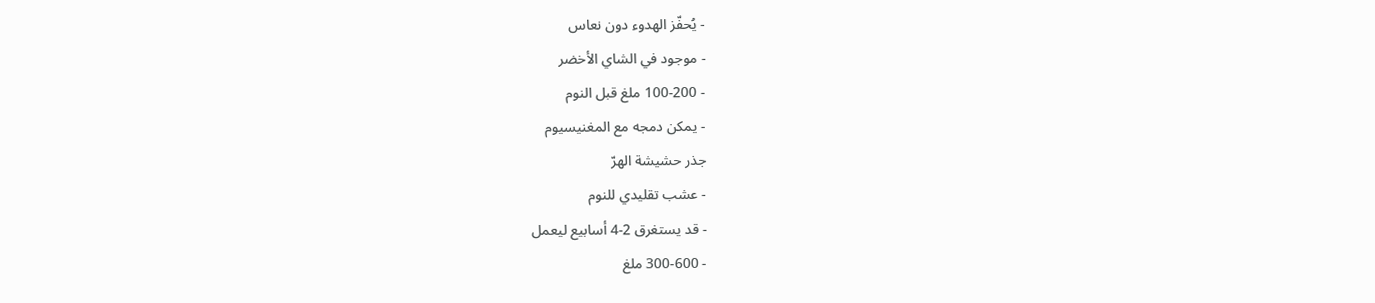- يُحفّز الهدوء دون نعاس
- موجود في الشاي الأخضر
- 100-200 ملغ قبل النوم
- يمكن دمجه مع المغنيسيوم
جذر حشيشة الهرّ
- عشب تقليدي للنوم
- قد يستغرق 2-4 أسابيع ليعمل
- 300-600 ملغ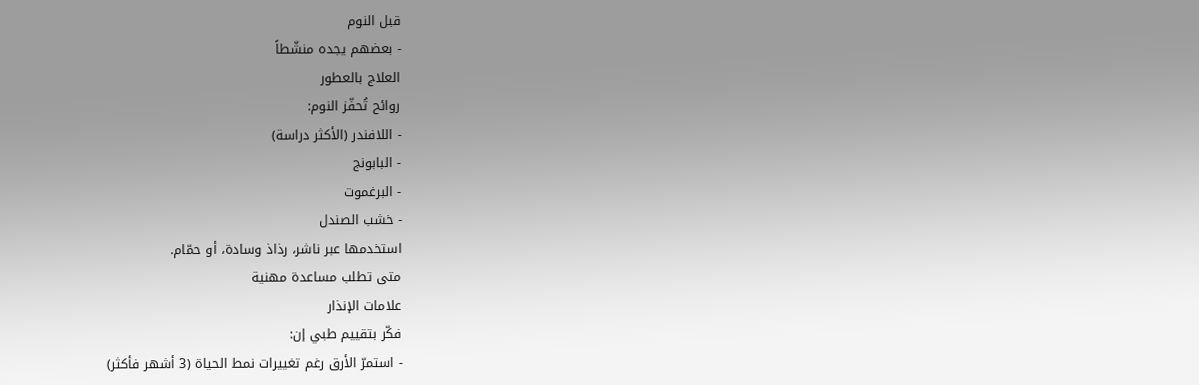قبل النوم
- بعضهم يجده منشّطاً
العلاج بالعطور
روائح تُحفّز النوم:
- اللافندر (الأكثر دراسة)
- البابونج
- البرغموت
- خشب الصندل
استخدمها عبر ناشر، رذاذ وسادة، أو حمّام.
متى تطلب مساعدة مهنية
علامات الإنذار
فكّر بتقييم طبي إن:
- استمرّ الأرق رغم تغييرات نمط الحياة (3 أشهر فأكثر)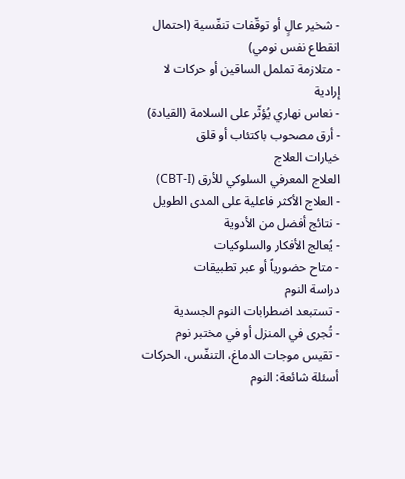- شخير عالٍ أو توقّفات تنفّسية (احتمال انقطاع نفس نومي)
- متلازمة تململ الساقين أو حركات لا إرادية
- نعاس نهاري يُؤثّر على السلامة (القيادة)
- أرق مصحوب باكتئاب أو قلق
خيارات العلاج
العلاج المعرفي السلوكي للأرق (CBT-I)
- العلاج الأكثر فاعلية على المدى الطويل
- نتائج أفضل من الأدوية
- يُعالج الأفكار والسلوكيات
- متاح حضورياً أو عبر تطبيقات
دراسة النوم
- تستبعد اضطرابات النوم الجسدية
- تُجرى في المنزل أو في مختبر نوم
- تقيس موجات الدماغ، التنفّس، الحركات
أسئلة شائعة: النوم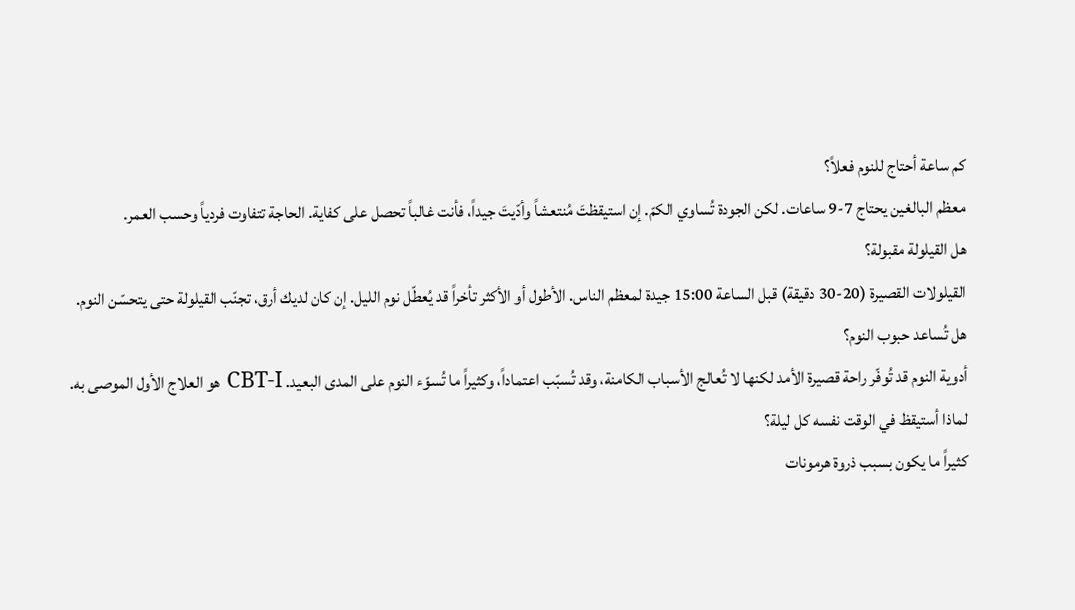كم ساعة أحتاج للنوم فعلاً؟
معظم البالغين يحتاج 7-9 ساعات. لكن الجودة تُساوي الكمّ. إن استيقظتَ مُنتعشاً وأدّيتَ جيداً، فأنت غالباً تحصل على كفاية. الحاجة تتفاوت فردياً وحسب العمر.
هل القيلولة مقبولة؟
القيلولات القصيرة (20-30 دقيقة) قبل الساعة 15:00 جيدة لمعظم الناس. الأطول أو الأكثر تأخراً قد يُعطّل نوم الليل. إن كان لديك أرق، تجنّب القيلولة حتى يتحسّن النوم.
هل تُساعد حبوب النوم؟
أدوية النوم قد تُوفّر راحة قصيرة الأمد لكنها لا تُعالج الأسباب الكامنة، وقد تُسبّب اعتماداً، وكثيراً ما تُسوّء النوم على المدى البعيد. CBT-I هو العلاج الأول الموصى به.
لماذا أستيقظ في الوقت نفسه كل ليلة؟
كثيراً ما يكون بسبب ذروة هرمونات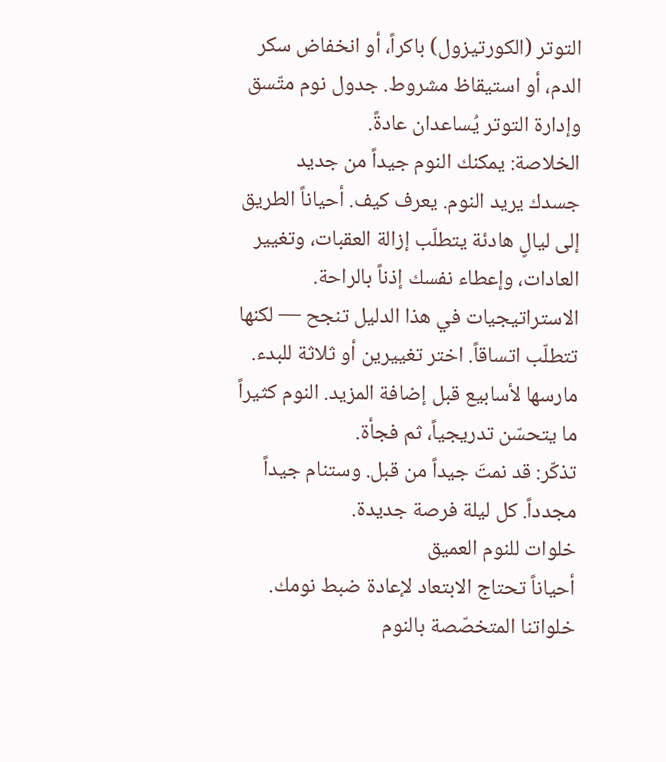التوتر (الكورتيزول) باكراً، أو انخفاض سكر الدم، أو استيقاظ مشروط. جدول نوم متّسق وإدارة التوتر يُساعدان عادةً.
الخلاصة: يمكنك النوم جيداً من جديد
جسدك يريد النوم. يعرف كيف. أحياناً الطريق إلى ليالٍ هادئة يتطلّب إزالة العقبات، وتغيير العادات، وإعطاء نفسك إذناً بالراحة.
الاستراتيجيات في هذا الدليل تنجح — لكنها تتطلّب اتساقاً. اختر تغييرين أو ثلاثة للبدء. مارسها لأسابيع قبل إضافة المزيد. النوم كثيراً ما يتحسّن تدريجياً، ثم فجأة.
تذكّر: قد نمتَ جيداً من قبل. وستنام جيداً مجدداً. كل ليلة فرصة جديدة.
خلوات للنوم العميق
أحياناً تحتاج الابتعاد لإعادة ضبط نومك. خلواتنا المتخصّصة بالنوم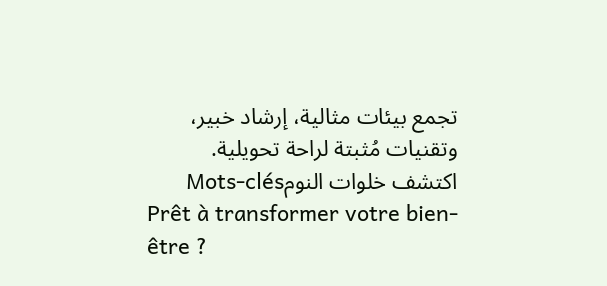تجمع بيئات مثالية، إرشاد خبير، وتقنيات مُثبتة لراحة تحويلية.
اكتشف خلوات النومMots-clés
Prêt à transformer votre bien-être ?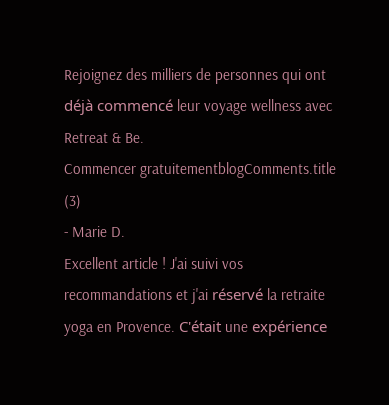Rejoignez des milliers de personnes qui ont déjà commencé leur voyage wellness avec Retreat & Be.
Commencer gratuitementblogComments.title (3)
- Marie D.
Excellent article ! J'ai suivi vos recommandations et j'ai réservé la retraite yoga en Provence. C'était une expérience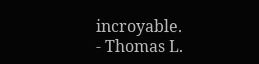incroyable.
- Thomas L.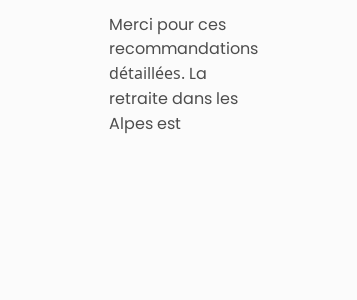Merci pour ces recommandations détaillées. La retraite dans les Alpes est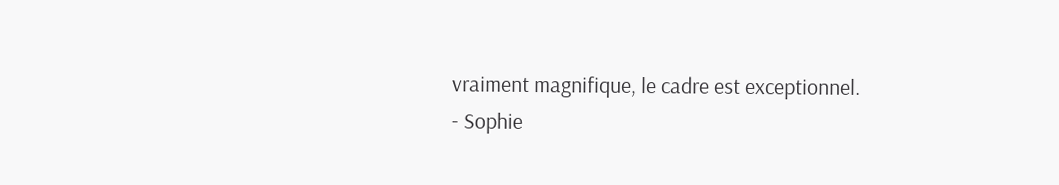vraiment magnifique, le cadre est exceptionnel.
- Sophie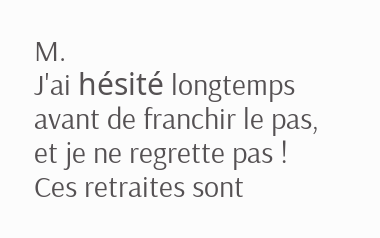M.
J'ai hésité longtemps avant de franchir le pas, et je ne regrette pas ! Ces retraites sont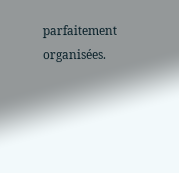parfaitement organisées.